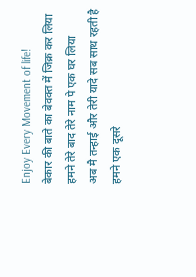Enjoy Every Movement of life!
बेकार की बाते का बेवक्त में जिक्र कर लिया
हमने तेरे बाद तेरे नाम पे एक घर लिया
अब मै तन्हाई और तेरी यादे सब साथ रहती है
हमने एक दूसरे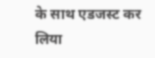के साथ एडजस्ट कर लिया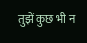तुझें कुछ भी न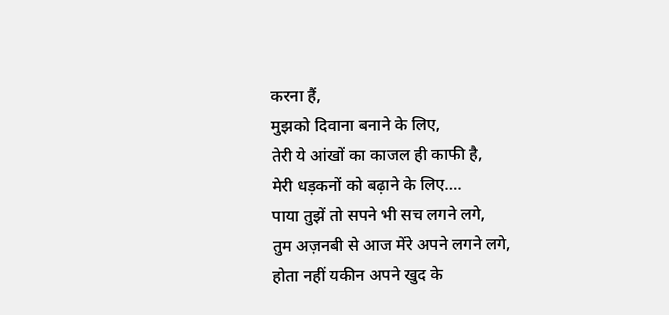करना हैं,
मुझको दिवाना बनाने के लिए,
तेरी ये आंखों का काजल ही काफी है,
मेरी धड़कनों को बढ़ाने के लिए….
पाया तुझें तो सपने भी सच लगने लगे,
तुम अज़नबी से आज मेंरे अपने लगने लगे,
होता नहीं यकीन अपने खुद के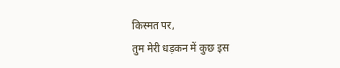किस्मत पर,
तुम मेरी धड़कन में कुछ इस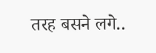तरह बसने लगे..